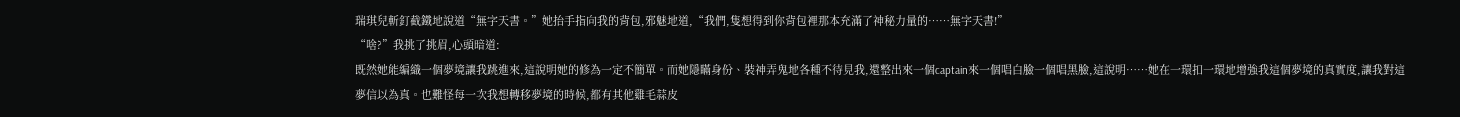瑞琪兒斬釘截鐵地說道“無字天書。”她抬手指向我的背包,邪魅地道,“我們,隻想得到你背包裡那本充滿了神秘力量的……無字天書!”
“啥?”我挑了挑眉,心頭暗道:
既然她能編織一個夢境讓我跳進來,這說明她的修為一定不簡單。而她隱瞞身份、裝神弄鬼地各種不待見我,還整出來一個captain來一個唱白臉一個唱黑臉,這說明……她在一環扣一環地增強我這個夢境的真實度,讓我對這夢信以為真。也難怪每一次我想轉移夢境的時候,都有其他雞毛蒜皮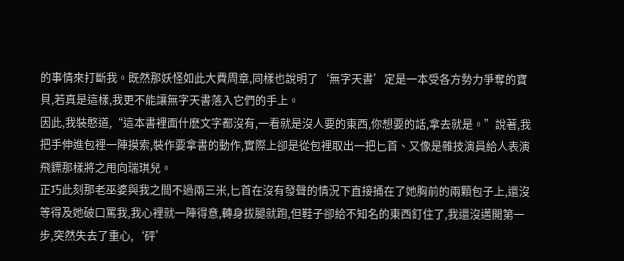的事情來打斷我。既然那妖怪如此大費周章,同樣也說明了‘無字天書’定是一本受各方勢力爭奪的寶貝,若真是這樣,我更不能讓無字天書落入它們的手上。
因此,我裝憨道,“這本書裡面什麽文字都沒有,一看就是沒人要的東西,你想要的話,拿去就是。”說著,我把手伸進包裡一陣摸索,裝作要拿書的動作,實際上卻是從包裡取出一把匕首、又像是雜技演員給人表演飛鏢那樣將之甩向瑞琪兒。
正巧此刻那老巫婆與我之間不過兩三米,匕首在沒有發聲的情況下直接捅在了她胸前的兩顆包子上,還沒等得及她破口罵我,我心裡就一陣得意,轉身拔腿就跑,但鞋子卻給不知名的東西釘住了,我還沒邁開第一步,突然失去了重心,‘砰’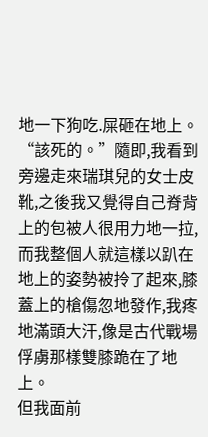地一下狗吃.屎砸在地上。
“該死的。”隨即,我看到旁邊走來瑞琪兒的女士皮靴,之後我又覺得自己脊背上的包被人很用力地一拉,而我整個人就這樣以趴在地上的姿勢被拎了起來,膝蓋上的槍傷忽地發作,我疼地滿頭大汗,像是古代戰場俘虜那樣雙膝跪在了地上。
但我面前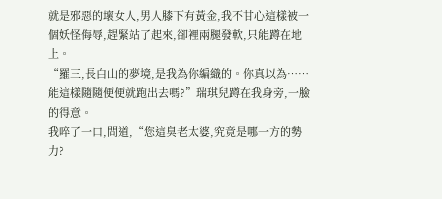就是邪惡的壞女人,男人膝下有黃金,我不甘心這樣被一個妖怪侮辱,趕緊站了起來,卻裡兩腿發軟,只能蹲在地上。
“羅三,長白山的夢境,是我為你編織的。你真以為……能這樣隨隨便便就跑出去嗎?”瑞琪兒蹲在我身旁,一臉的得意。
我啐了一口,問道,“您這臭老太婆,究竟是哪一方的勢力?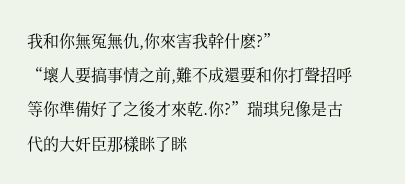我和你無冤無仇,你來害我幹什麽?”
“壞人要搞事情之前,難不成還要和你打聲招呼等你準備好了之後才來乾.你?”瑞琪兒像是古代的大奸臣那樣眯了眯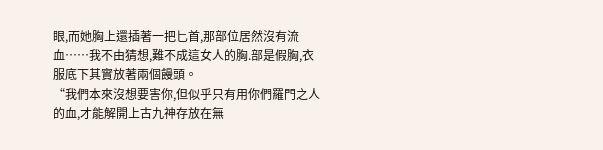眼,而她胸上還插著一把匕首,那部位居然沒有流血……我不由猜想,難不成這女人的胸.部是假胸,衣服底下其實放著兩個饅頭。
“我們本來沒想要害你,但似乎只有用你們羅門之人的血,才能解開上古九神存放在無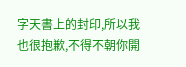字天書上的封印,所以我也很抱歉,不得不朝你開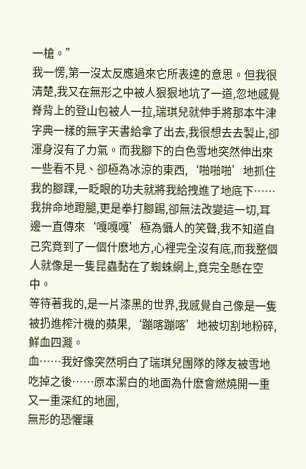一槍。”
我一愣,第一沒太反應過來它所表達的意思。但我很清楚,我又在無形之中被人狠狠地坑了一道,忽地感覺脊背上的登山包被人一拉,瑞琪兒就伸手將那本牛津字典一樣的無字天書給拿了出去,我很想去去製止,卻渾身沒有了力氣。而我腳下的白色雪地突然伸出來一些看不見、卻極為冰涼的東西,‘啪啪啪’地抓住我的腳踝,一眨眼的功夫就將我給拽進了地底下……
我拚命地蹬腿,更是拳打腳踢,卻無法改變這一切,耳邊一直傳來‘嘎嘎嘎’極為懾人的笑聲,我不知道自己究竟到了一個什麽地方,心裡完全沒有底,而我整個人就像是一隻昆蟲黏在了蜘蛛網上,竟完全懸在空中。
等待著我的,是一片漆黑的世界,我感覺自己像是一隻被扔進榨汁機的蘋果,‘蹦喀蹦喀’地被切割地粉碎,鮮血四濺。
血……我好像突然明白了瑞琪兒團隊的隊友被雪地吃掉之後……原本潔白的地面為什麽會燃燒開一重又一重深紅的地圖,
無形的恐懼讓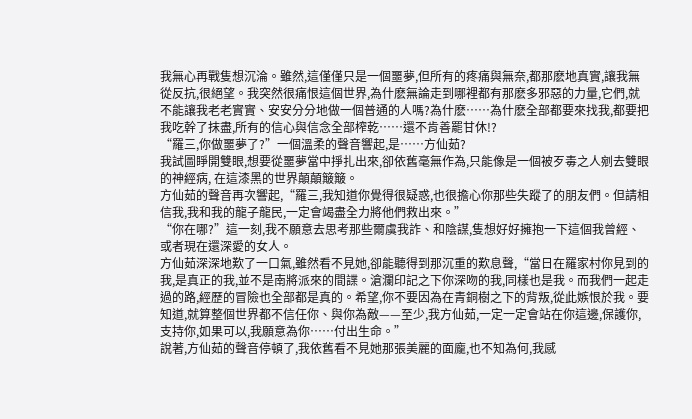我無心再戰隻想沉淪。雖然,這僅僅只是一個噩夢,但所有的疼痛與無奈,都那麽地真實,讓我無從反抗,很絕望。我突然很痛恨這個世界,為什麽無論走到哪裡都有那麽多邪惡的力量,它們,就不能讓我老老實實、安安分分地做一個普通的人嗎?為什麽……為什麽全部都要來找我,都要把我吃幹了抹盡,所有的信心與信念全部榨乾……還不肯善罷甘休!?
“羅三,你做噩夢了?”一個溫柔的聲音響起,是……方仙茹?
我試圖睜開雙眼,想要從噩夢當中掙扎出來,卻依舊毫無作為,只能像是一個被歹毒之人剜去雙眼的神經病, 在這漆黑的世界顛顛簸簸。
方仙茹的聲音再次響起,“羅三,我知道你覺得很疑惑,也很擔心你那些失蹤了的朋友們。但請相信我,我和我的龍子龍民,一定會竭盡全力將他們救出來。”
“你在哪?”這一刻,我不願意去思考那些爾虞我詐、和陰謀,隻想好好擁抱一下這個我曾經、或者現在還深愛的女人。
方仙茹深深地歎了一口氣,雖然看不見她,卻能聽得到那沉重的歎息聲,“當日在羅家村你見到的我,是真正的我,並不是南將派來的間諜。滄瀾印記之下你深吻的我,同樣也是我。而我們一起走過的路,經歷的冒險也全部都是真的。希望,你不要因為在青銅樹之下的背叛,從此嫉恨於我。要知道,就算整個世界都不信任你、與你為敵——至少,我方仙茹,一定一定會站在你這邊,保護你,支持你,如果可以,我願意為你……付出生命。”
說著,方仙茹的聲音停頓了,我依舊看不見她那張美麗的面龐,也不知為何,我感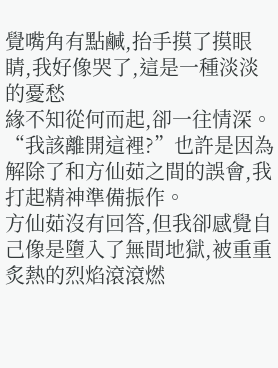覺嘴角有點鹹,抬手摸了摸眼睛,我好像哭了,這是一種淡淡的憂愁
緣不知從何而起,卻一往情深。
“我該離開這裡?”也許是因為解除了和方仙茹之間的誤會,我打起精神準備振作。
方仙茹沒有回答,但我卻感覺自己像是墮入了無間地獄,被重重炙熱的烈焰滾滾燃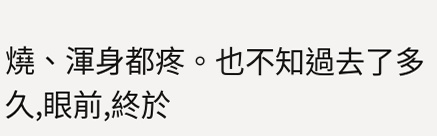燒、渾身都疼。也不知過去了多久,眼前,終於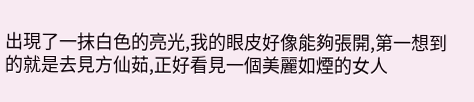出現了一抹白色的亮光,我的眼皮好像能夠張開,第一想到的就是去見方仙茹,正好看見一個美麗如煙的女人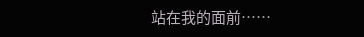站在我的面前……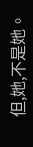但,她,不是她。